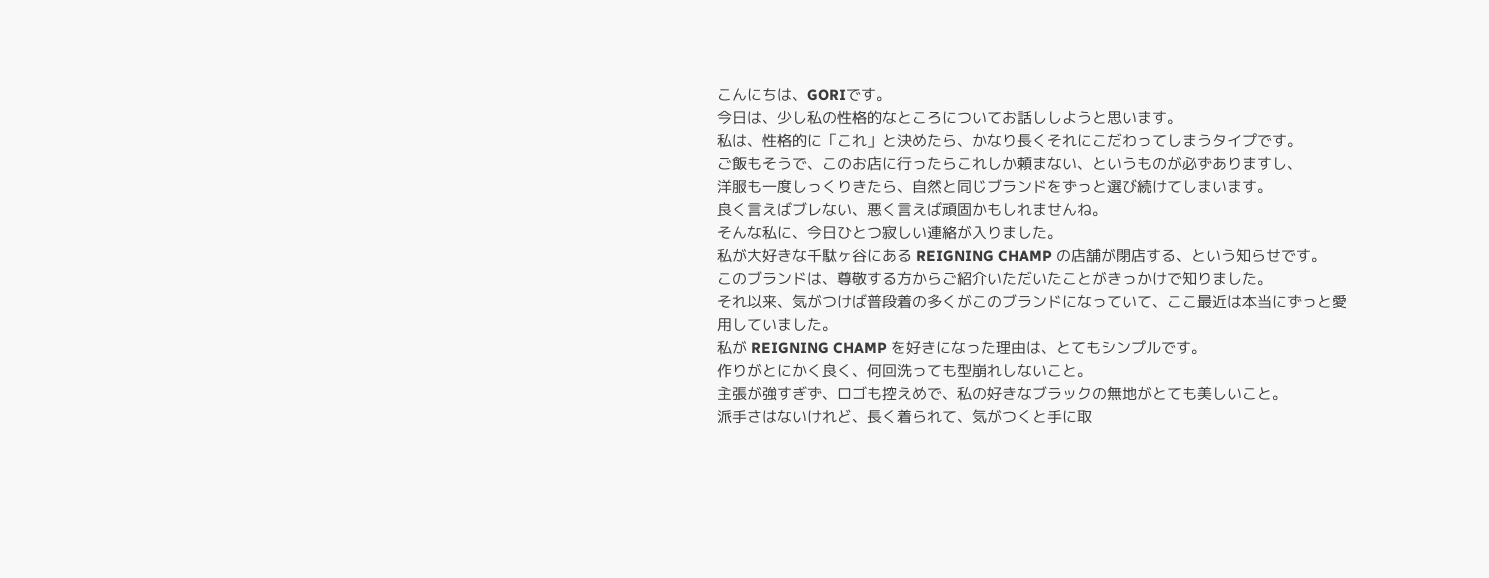こんにちは、GORIです。
今日は、少し私の性格的なところについてお話ししようと思います。
私は、性格的に「これ」と決めたら、かなり長くそれにこだわってしまうタイプです。
ご飯もそうで、このお店に行ったらこれしか頼まない、というものが必ずありますし、
洋服も一度しっくりきたら、自然と同じブランドをずっと選び続けてしまいます。
良く言えばブレない、悪く言えば頑固かもしれませんね。
そんな私に、今日ひとつ寂しい連絡が入りました。
私が大好きな千駄ヶ谷にある REIGNING CHAMP の店舗が閉店する、という知らせです。
このブランドは、尊敬する方からご紹介いただいたことがきっかけで知りました。
それ以来、気がつけば普段着の多くがこのブランドになっていて、ここ最近は本当にずっと愛用していました。
私が REIGNING CHAMP を好きになった理由は、とてもシンプルです。
作りがとにかく良く、何回洗っても型崩れしないこと。
主張が強すぎず、ロゴも控えめで、私の好きなブラックの無地がとても美しいこと。
派手さはないけれど、長く着られて、気がつくと手に取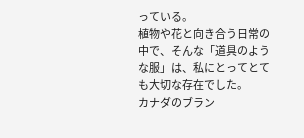っている。
植物や花と向き合う日常の中で、そんな「道具のような服」は、私にとってとても大切な存在でした。
カナダのブラン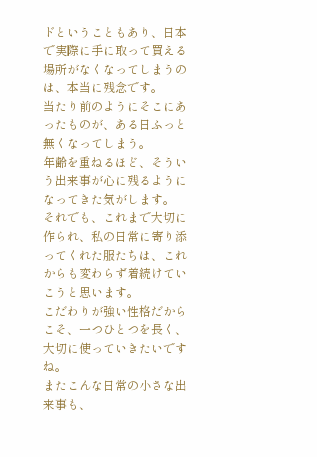ドということもあり、日本で実際に手に取って買える場所がなくなってしまうのは、本当に残念です。
当たり前のようにそこにあったものが、ある日ふっと無くなってしまう。
年齢を重ねるほど、そういう出来事が心に残るようになってきた気がします。
それでも、これまで大切に作られ、私の日常に寄り添ってくれた服たちは、これからも変わらず着続けていこうと思います。
こだわりが強い性格だからこそ、一つひとつを長く、大切に使っていきたいですね。
またこんな日常の小さな出来事も、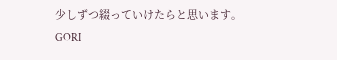少しずつ綴っていけたらと思います。
GORI